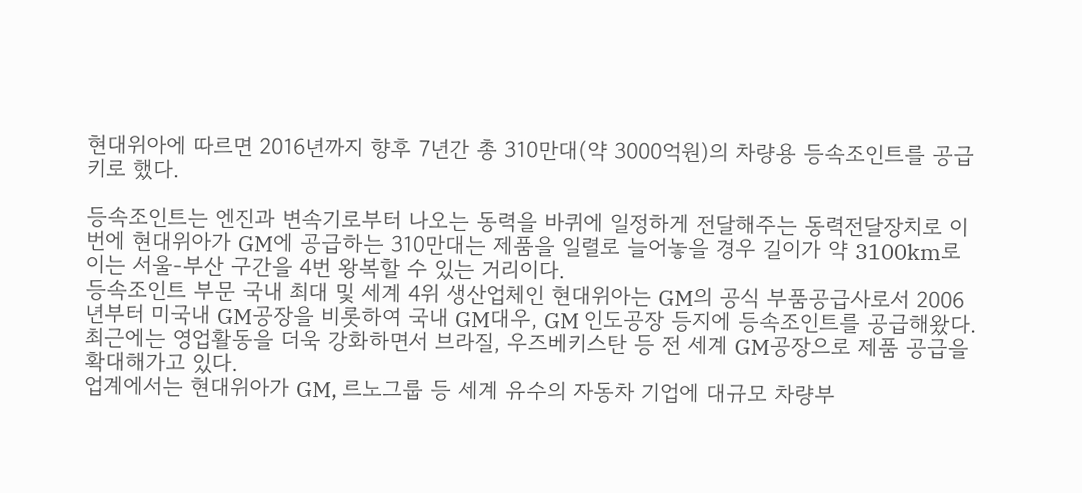현대위아에 따르면 2016년까지 향후 7년간 총 310만대(약 3000억원)의 차량용 등속조인트를 공급키로 했다.

등속조인트는 엔진과 변속기로부터 나오는 동력을 바퀴에 일정하게 전달해주는 동력전달장치로 이번에 현대위아가 GM에 공급하는 310만대는 제품을 일렬로 늘어놓을 경우 길이가 약 3100km로 이는 서울-부산 구간을 4번 왕복할 수 있는 거리이다.
등속조인트 부문 국내 최대 및 세계 4위 생산업체인 현대위아는 GM의 공식 부품공급사로서 2006년부터 미국내 GM공장을 비롯하여 국내 GM대우, GM 인도공장 등지에 등속조인트를 공급해왔다.
최근에는 영업활동을 더욱 강화하면서 브라질, 우즈베키스탄 등 전 세계 GM공장으로 제품 공급을 확대해가고 있다.
업계에서는 현대위아가 GM, 르노그룹 등 세계 유수의 자동차 기업에 대규모 차량부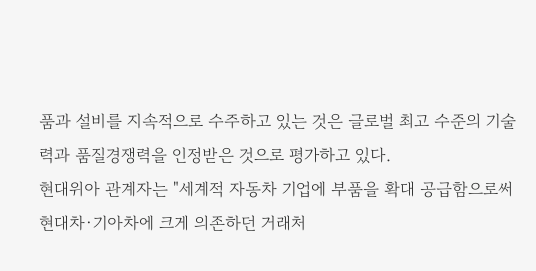품과 설비를 지속적으로 수주하고 있는 것은 글로벌 최고 수준의 기술력과 품질경쟁력을 인정받은 것으로 평가하고 있다.
현대위아 관계자는 "세계적 자동차 기업에 부품을 확대 공급함으로써 현대차·기아차에 크게 의존하던 거래처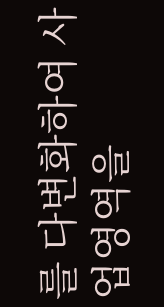를 다변화하여 사업영역을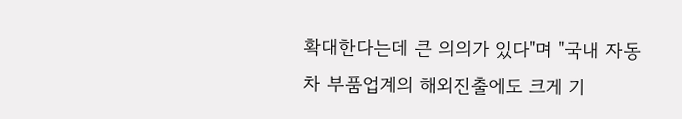확대한다는데 큰 의의가 있다"며 "국내 자동차 부품업계의 해외진출에도 크게 기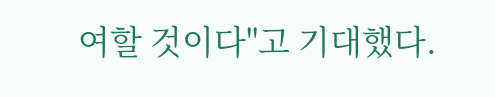여할 것이다"고 기대했다.